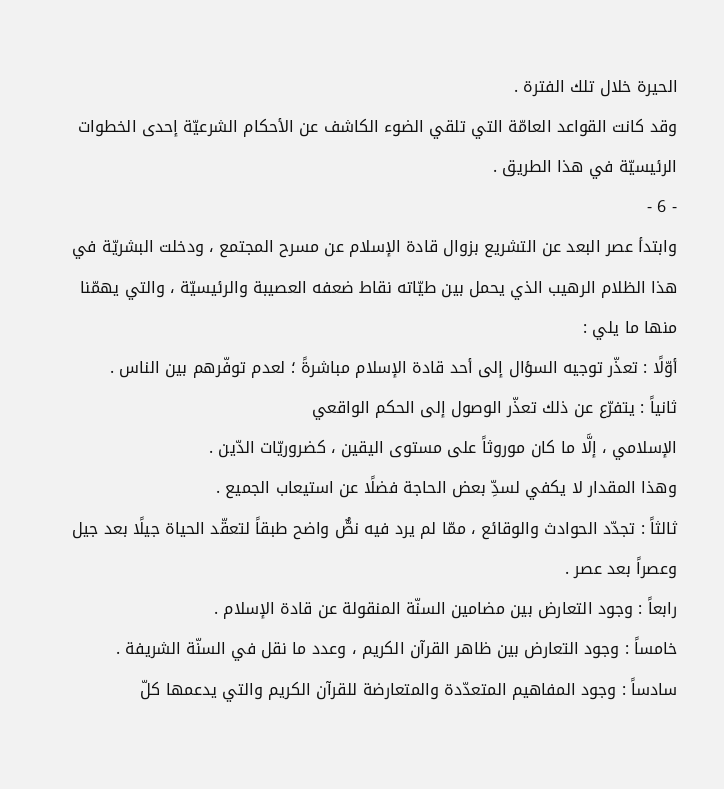الحيرة خلال تلك الفترة .
وقد كانت القواعد العامّة التي تلقي الضوء الكاشف عن الأحكام الشرعيّة إحدى الخطوات الرئيسيّة في هذا الطريق .
- 6 -
وابتدأ عصر البعد عن التشريع بزوال قادة الإسلام عن مسرح المجتمع ، ودخلت البشريّة في هذا الظلام الرهيب الذي يحمل بين طيّاته نقاط ضعفه العصيبة والرئيسيّة ، والتي يهمّنا منها ما يلي :
أوّلًا : تعذّر توجيه السؤال إلى أحد قادة الإسلام مباشرةً ؛ لعدم توفّرهم بين الناس .
ثانياً : يتفرّع عن ذلك تعذّر الوصول إلى الحكم الواقعي
الإسلامي ، إلَّا ما كان موروثاً على مستوى اليقين ، كضروريّات الدّين .
وهذا المقدار لا يكفي لسدِّ بعض الحاجة فضلًا عن استيعاب الجميع .
ثالثاً : تجدّد الحوادث والوقائع ، ممّا لم يرد فيه نصٌّ واضح طبقاً لتعقّد الحياة جيلًا بعد جيل وعصراً بعد عصر .
رابعاً : وجود التعارض بين مضامين السنّة المنقولة عن قادة الإسلام .
خامساً : وجود التعارض بين ظاهر القرآن الكريم ، وعدد ما نقل في السنّة الشريفة .
سادساً : وجود المفاهيم المتعدّدة والمتعارضة للقرآن الكريم والتي يدعمها كلّ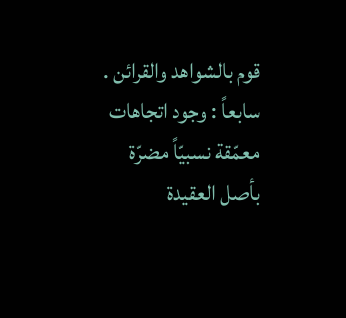قوم بالشواهد والقرائن .
سابعاً : وجود اتجاهات معمّقة نسبيّاً مضرّة بأصل العقيدة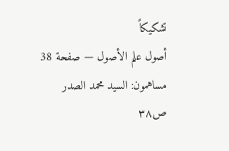تشكيكاً
أصول علم الأصول — صفحة 38
مساهمون: السيد محمد الصدر
ص٣٨